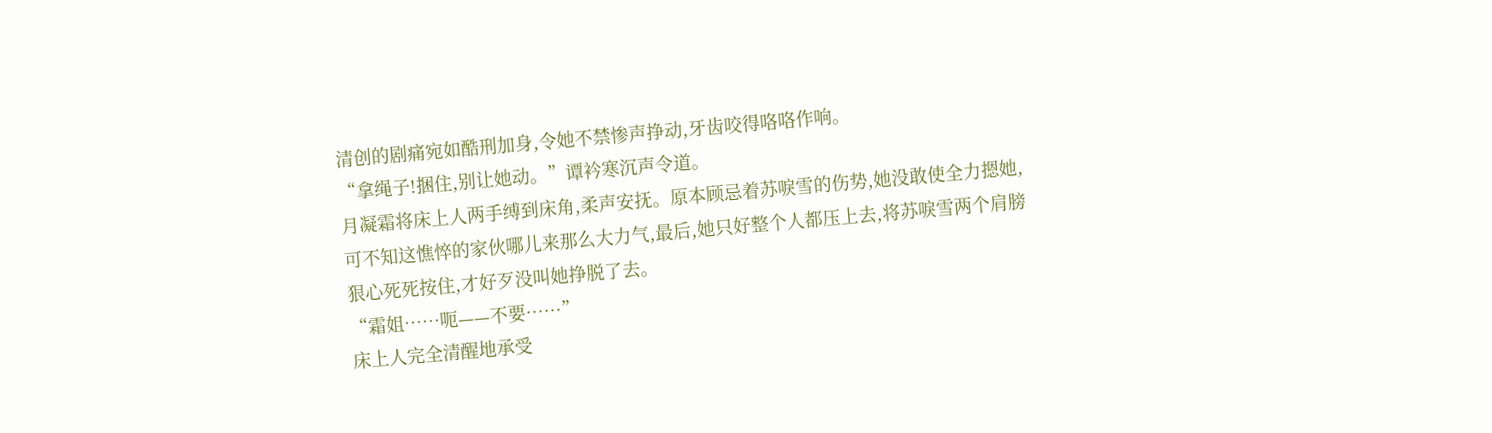清创的剧痛宛如酷刑加身,令她不禁惨声挣动,牙齿咬得咯咯作响。
“拿绳子!捆住,别让她动。”谭衿寒沉声令道。
月凝霜将床上人两手缚到床角,柔声安抚。原本顾忌着苏唳雪的伤势,她没敢使全力摁她,可不知这憔悴的家伙哪儿来那么大力气,最后,她只好整个人都压上去,将苏唳雪两个肩膀狠心死死按住,才好歹没叫她挣脱了去。
“霜姐……呃——不要……”
床上人完全清醒地承受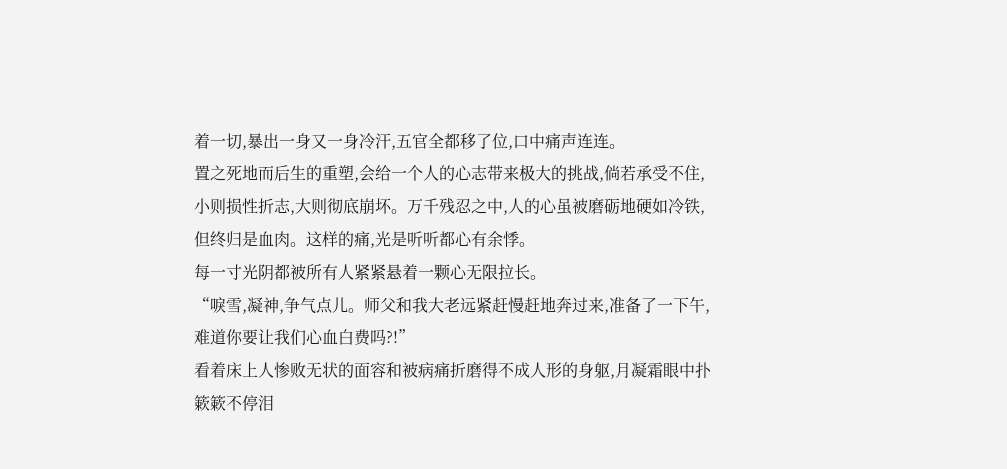着一切,暴出一身又一身冷汗,五官全都移了位,口中痛声连连。
置之死地而后生的重塑,会给一个人的心志带来极大的挑战,倘若承受不住,小则损性折志,大则彻底崩坏。万千残忍之中,人的心虽被磨砺地硬如冷铁,但终归是血肉。这样的痛,光是听听都心有余悸。
每一寸光阴都被所有人紧紧悬着一颗心无限拉长。
“唳雪,凝神,争气点儿。师父和我大老远紧赶慢赶地奔过来,准备了一下午,难道你要让我们心血白费吗?!”
看着床上人惨败无状的面容和被病痛折磨得不成人形的身躯,月凝霜眼中扑簌簌不停泪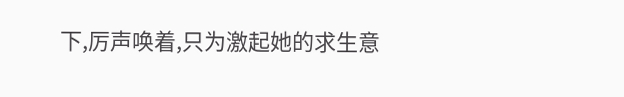下,厉声唤着,只为激起她的求生意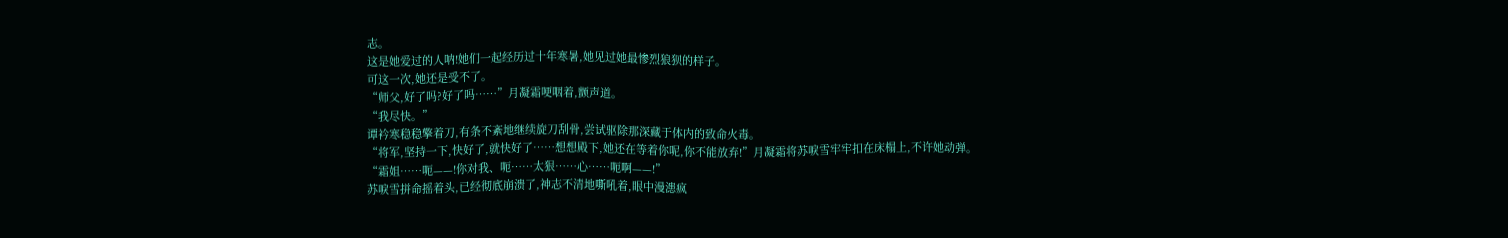志。
这是她爱过的人呐!她们一起经历过十年寒暑,她见过她最惨烈狼狈的样子。
可这一次,她还是受不了。
“师父,好了吗?好了吗……”月凝霜哽咽着,颤声道。
“我尽快。”
谭衿寒稳稳擎着刀,有条不紊地继续旋刀刮骨,尝试驱除那深藏于体内的致命火毒。
“将军,坚持一下,快好了,就快好了……想想殿下,她还在等着你呢,你不能放弃!”月凝霜将苏唳雪牢牢扣在床榻上,不许她动弹。
“霜姐……呃——!你对我、呃……太狠……心……呃啊——!”
苏唳雪拼命摇着头,已经彻底崩溃了,神志不清地嘶吼着,眼中漫漶疯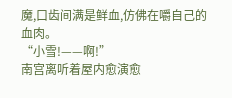魔,口齿间满是鲜血,仿佛在嚼自己的血肉。
“小雪!——啊!”
南宫离听着屋内愈演愈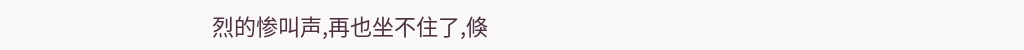烈的惨叫声,再也坐不住了,倏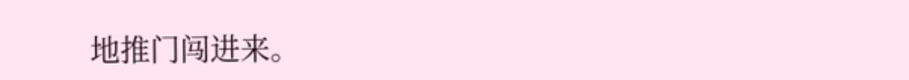地推门闯进来。